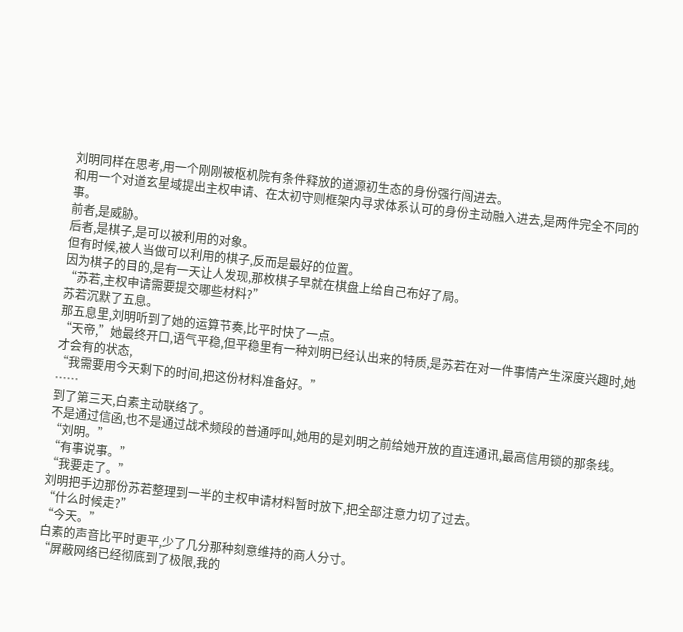刘明同样在思考,用一个刚刚被枢机院有条件释放的道源初生态的身份强行闯进去。
和用一个对道玄星域提出主权申请、在太初守则框架内寻求体系认可的身份主动融入进去,是两件完全不同的事。
前者,是威胁。
后者,是棋子,是可以被利用的对象。
但有时候,被人当做可以利用的棋子,反而是最好的位置。
因为棋子的目的,是有一天让人发现,那枚棋子早就在棋盘上给自己布好了局。
“苏若,主权申请需要提交哪些材料?”
苏若沉默了五息。
那五息里,刘明听到了她的运算节奏,比平时快了一点。
“天帝,”她最终开口,语气平稳,但平稳里有一种刘明已经认出来的特质,是苏若在对一件事情产生深度兴趣时,她才会有的状态,
“我需要用今天剩下的时间,把这份材料准备好。”
……
到了第三天,白素主动联络了。
不是通过信函,也不是通过战术频段的普通呼叫,她用的是刘明之前给她开放的直连通讯,最高信用锁的那条线。
“刘明。”
“有事说事。”
“我要走了。”
刘明把手边那份苏若整理到一半的主权申请材料暂时放下,把全部注意力切了过去。
“什么时候走?”
“今天。”
白素的声音比平时更平,少了几分那种刻意维持的商人分寸。
“屏蔽网络已经彻底到了极限,我的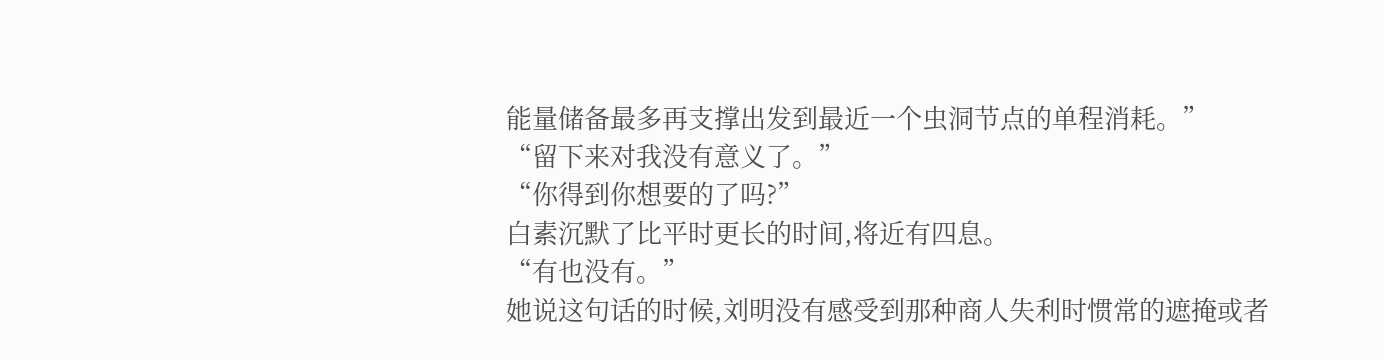能量储备最多再支撑出发到最近一个虫洞节点的单程消耗。”
“留下来对我没有意义了。”
“你得到你想要的了吗?”
白素沉默了比平时更长的时间,将近有四息。
“有也没有。”
她说这句话的时候,刘明没有感受到那种商人失利时惯常的遮掩或者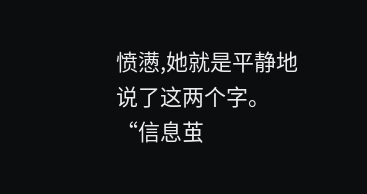愤懑,她就是平静地说了这两个字。
“信息茧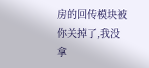房的回传模块被你关掉了,我没拿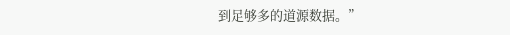到足够多的道源数据。”